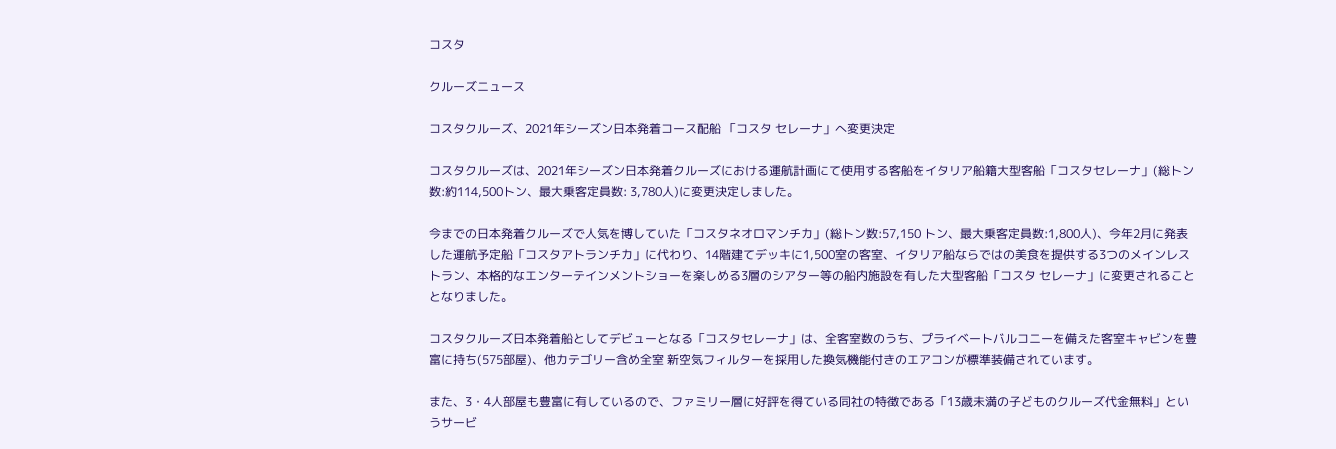コスタ

クルーズニュース

コスタクルーズ、2021年シーズン日本発着コース配船 「コスタ セレーナ」へ変更決定

コスタクルーズは、2021年シーズン日本発着クルーズにおける運航計画にて使用する客船をイタリア船籍大型客船「コスタセレーナ」(総トン数:約114,500トン、最大乗客定員数: 3,780人)に変更決定しました。

今までの日本発着クルーズで人気を博していた「コスタネオロマンチカ」(総トン数:57,150 トン、最大乗客定員数:1,800人)、今年2月に発表した運航予定船「コスタアトランチカ」に代わり、14階建てデッキに1,500室の客室、イタリア船ならではの美食を提供する3つのメインレストラン、本格的なエンターテインメントショーを楽しめる3層のシアター等の船内施設を有した大型客船「コスタ セレーナ」に変更されることとなりました。

コスタクルーズ日本発着船としてデビューとなる「コスタセレーナ」は、全客室数のうち、プライベートバルコニーを備えた客室キャビンを豊富に持ち(575部屋)、他カテゴリー含め全室 新空気フィルターを採用した換気機能付きのエアコンが標準装備されています。

また、3・4人部屋も豊富に有しているので、ファミリー層に好評を得ている同社の特徴である「13歳未満の子どものクルーズ代金無料」というサービ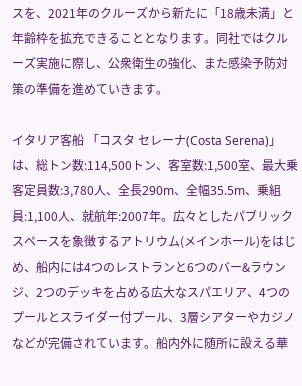スを、2021年のクルーズから新たに「18歳未満」と年齢枠を拡充できることとなります。同社ではクルーズ実施に際し、公衆衛生の強化、また感染予防対策の準備を進めていきます。

イタリア客船 「コスタ セレーナ(Costa Serena)」は、総トン数:114,500トン、客室数:1,500室、最大乗客定員数:3,780人、全⻑290m、全幅35.5m、乗組員:1,100人、就航年:2007年。広々としたパブリックスペースを象徴するアトリウム(メインホール)をはじめ、船内には4つのレストランと6つのバー&ラウンジ、2つのデッキを占める広大なスパエリア、4つのプールとスライダー付プール、3層シアターやカジノなどが完備されています。船内外に随所に設える華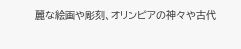麗な絵画や彫刻、オリンピアの神々や古代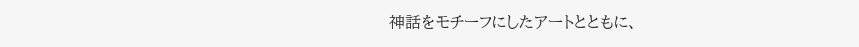神話をモチーフにしたアートとともに、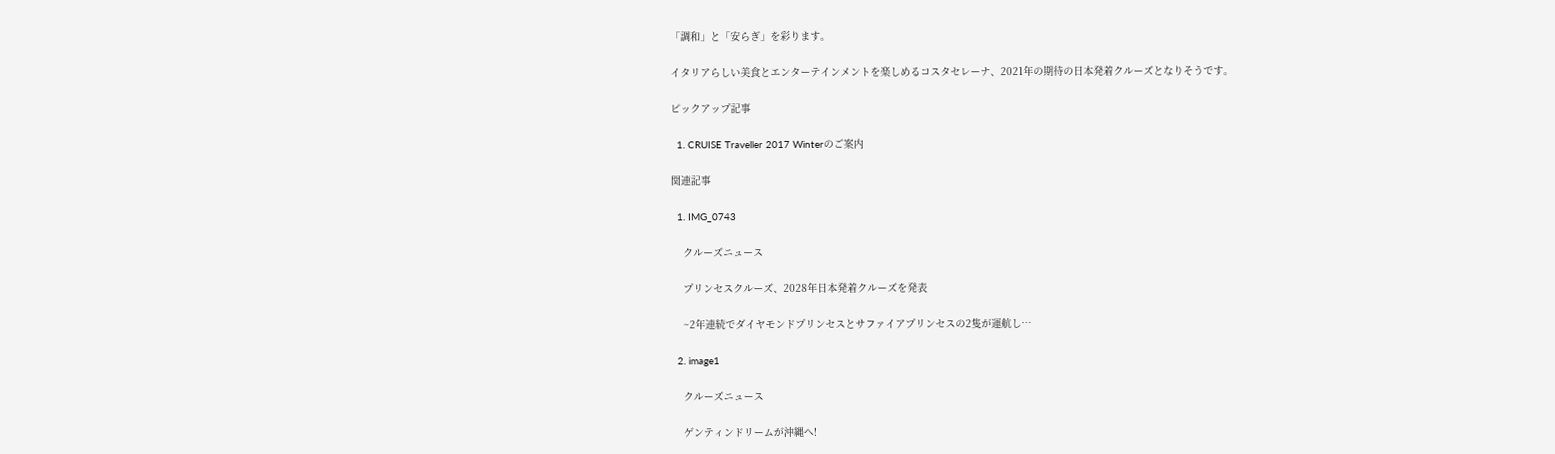「調和」と「安らぎ」を彩ります。

イタリアらしい美食とエンターテインメントを楽しめるコスタセレーナ、2021年の期待の日本発着クルーズとなりそうです。

ピックアップ記事

  1. CRUISE Traveller 2017 Winterのご案内

関連記事

  1. IMG_0743

    クルーズニュース

    プリンセスクルーズ、2028年日本発着クルーズを発表

    ~2年連続でダイヤモンドプリンセスとサファイアプリンセスの2隻が運航し…

  2. image1

    クルーズニュース

    ゲンティンドリームが沖縄へ!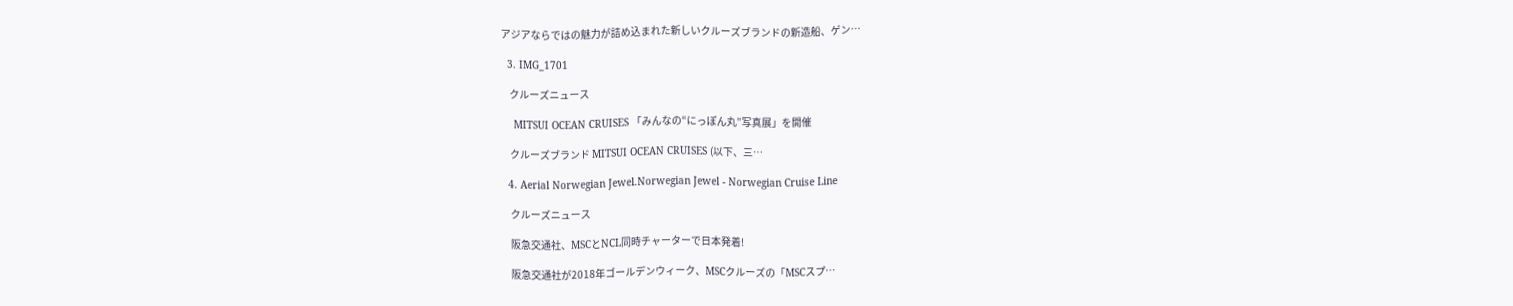アジアならではの魅力が詰め込まれた新しいクルーズブランドの新造船、ゲン…

  3. IMG_1701

    クルーズニュース

    MITSUI OCEAN CRUISES 「みんなの“にっぽん丸”写真展」を開催

    クルーズブランド MITSUI OCEAN CRUISES (以下、三…

  4. Aerial Norwegian Jewel.Norwegian Jewel - Norwegian Cruise Line

    クルーズニュース

    阪急交通社、MSCとNCL同時チャーターで日本発着!

    阪急交通社が2018年ゴールデンウィーク、MSCクルーズの「MSCスプ…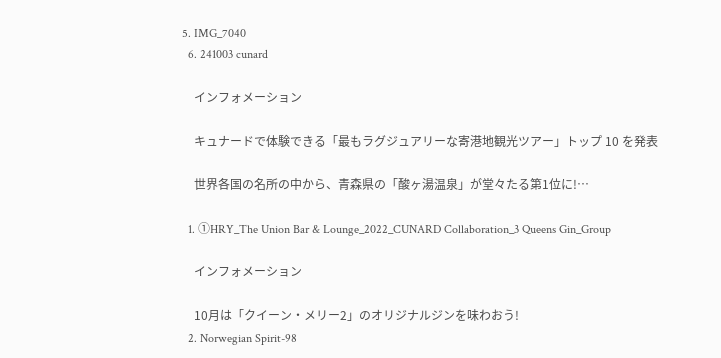5. IMG_7040
  6. 241003 cunard

    インフォメーション

    キュナードで体験できる「最もラグジュアリーな寄港地観光ツアー」トップ 10 を発表

    世界各国の名所の中から、青森県の「酸ヶ湯温泉」が堂々たる第1位に!…

  1. ①HRY_The Union Bar & Lounge_2022_CUNARD Collaboration_3 Queens Gin_Group

    インフォメーション

    10月は「クイーン・メリー2」のオリジナルジンを味わおう!
  2. Norwegian Spirit-98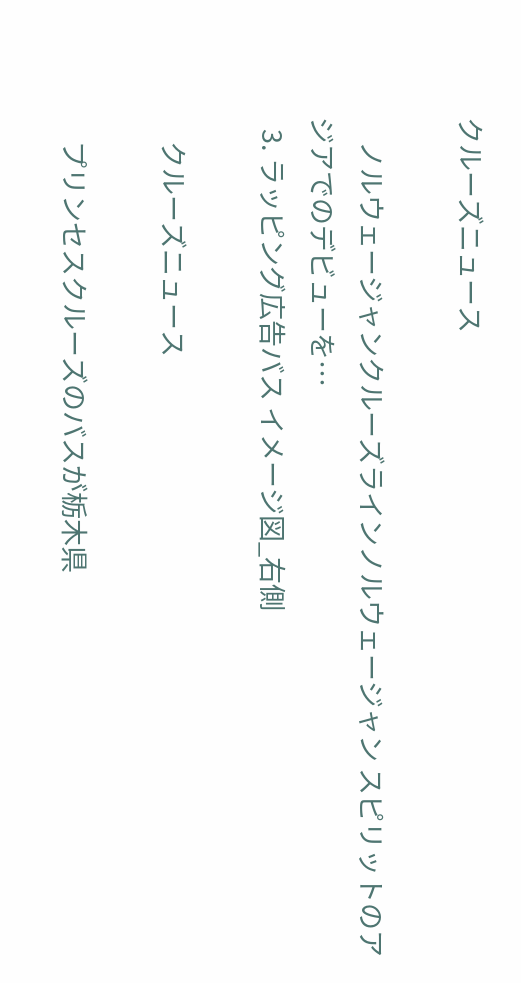クルーズニュース

    ノルウェージャンクルーズラインノルウェージャン スピリットのアジアでのデビューを…
  3. ラッピング広告バス イメージ図_右側

    クルーズニュース

    プリンセスクルーズのバスが栃木県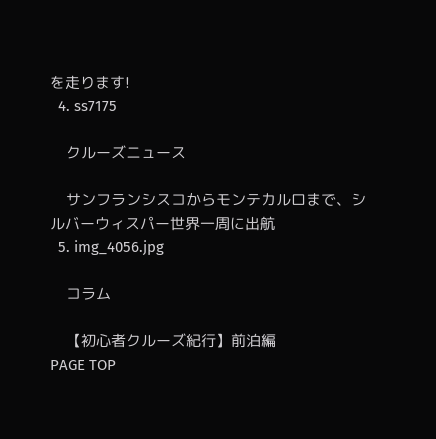を走ります!
  4. ss7175

    クルーズニュース

    サンフランシスコからモンテカルロまで、シルバーウィスパー世界一周に出航
  5. img_4056.jpg

    コラム

    【初心者クルーズ紀行】前泊編
PAGE TOP